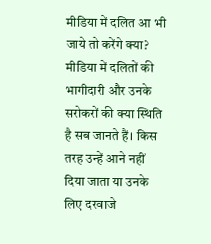मीडिया में दलित आ भी जाये तो करेंगे क्या?
मीडिया में दलितों की भागीदारी और उनके सरोकरों की क्या स्थिति है सब जानते हैं। किस तरह उन्हें आने नहीं दिया जाता या उनके लिए दरवाजे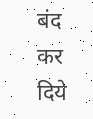बंद कर दिये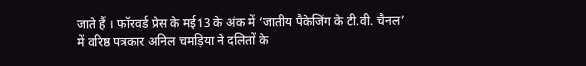जाते हैं । फॉरवर्ड प्रेस के मई13 के अंक में ‘जातीय पैकेजिंग के टी.वी. चैनल’ में वरिष्ठ पत्रकार अनिल चमड़िया ने दलितों के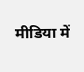मीडिया में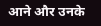आने और उनके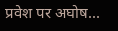प्रवेश पर अघोष...